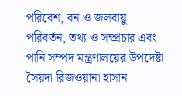পরিবেশ, বন ও জলবায়ু পরিবর্তন, তথ্য ও সম্প্রচার এবং পানি সম্পদ মন্ত্রণালয়ের উপদেষ্টা সৈয়দা রিজওয়ানা হাসান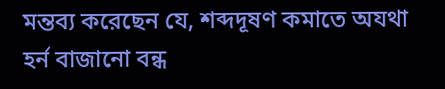মন্তব্য করেছেন যে, শব্দদূষণ কমাতে অযথা হর্ন বাজানো বন্ধ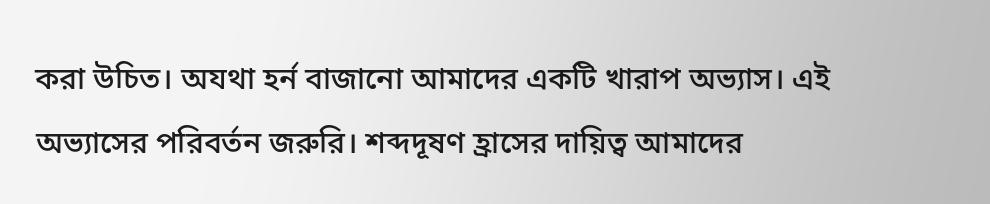করা উচিত। অযথা হর্ন বাজানো আমাদের একটি খারাপ অভ্যাস। এই অভ্যাসের পরিবর্তন জরুরি। শব্দদূষণ হ্রাসের দায়িত্ব আমাদের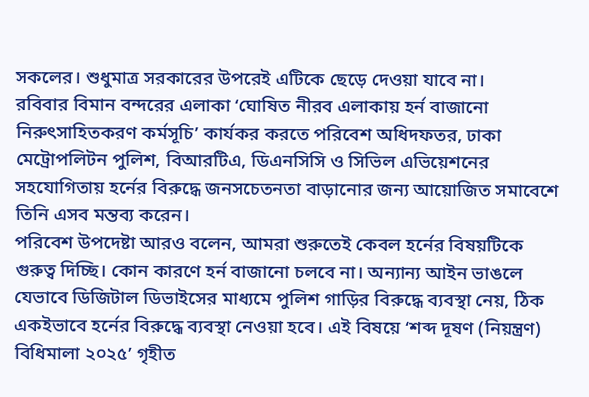সকলের। শুধুমাত্র সরকারের উপরেই এটিকে ছেড়ে দেওয়া যাবে না।
রবিবার বিমান বন্দরের এলাকা ‘ঘোষিত নীরব এলাকায় হর্ন বাজানো নিরুৎসাহিতকরণ কর্মসূচি’ কার্যকর করতে পরিবেশ অধিদফতর, ঢাকা মেট্রোপলিটন পুলিশ, বিআরটিএ, ডিএনসিসি ও সিভিল এভিয়েশনের সহযোগিতায় হর্নের বিরুদ্ধে জনসচেতনতা বাড়ানোর জন্য আয়োজিত সমাবেশে তিনি এসব মন্তব্য করেন।
পরিবেশ উপদেষ্টা আরও বলেন, আমরা শুরুতেই কেবল হর্নের বিষয়টিকে গুরুত্ব দিচ্ছি। কোন কারণে হর্ন বাজানো চলবে না। অন্যান্য আইন ভাঙলে যেভাবে ডিজিটাল ডিভাইসের মাধ্যমে পুলিশ গাড়ির বিরুদ্ধে ব্যবস্থা নেয়, ঠিক একইভাবে হর্নের বিরুদ্ধে ব্যবস্থা নেওয়া হবে। এই বিষয়ে ‘শব্দ দূষণ (নিয়ন্ত্রণ) বিধিমালা ২০২৫’ গৃহীত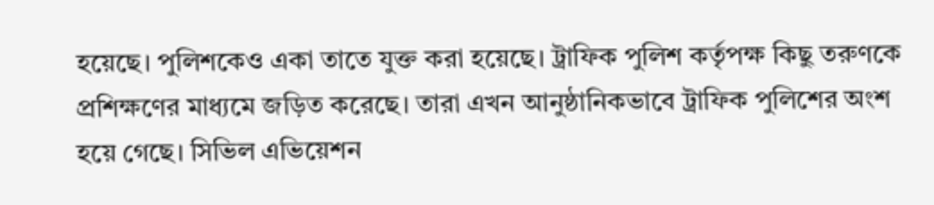হয়েছে। পুলিশকেও একা তাতে যুক্ত করা হয়েছে। ট্রাফিক পুলিশ কর্তৃপক্ষ কিছু তরুণকে প্রশিক্ষণের মাধ্যমে জড়িত করেছে। তারা এখন আনুষ্ঠানিকভাবে ট্রাফিক পুলিশের অংশ হয়ে গেছে। সিভিল এভিয়েশন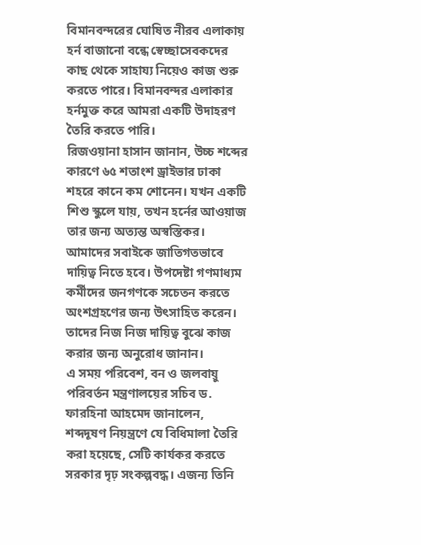বিমানবন্দরের ঘোষিত নীরব এলাকায় হর্ন বাজানো বন্ধে স্বেচ্ছাসেবকদের কাছ থেকে সাহায্য নিয়েও কাজ শুরু করতে পারে। বিমানবন্দর এলাকার হর্নমুক্ত করে আমরা একটি উদাহরণ তৈরি করতে পারি।
রিজওয়ানা হাসান জানান, উচ্চ শব্দের কারণে ৬৫ শতাংশ ড্রাইভার ঢাকা শহরে কানে কম শোনেন। যখন একটি শিশু স্কুলে যায়, তখন হর্নের আওয়াজ তার জন্য অত্যন্ত অস্বস্তিকর। আমাদের সবাইকে জাতিগতভাবে দায়িত্ব নিতে হবে। উপদেষ্টা গণমাধ্যম কর্মীদের জনগণকে সচেতন করতে অংশগ্রহণের জন্য উৎসাহিত করেন। তাদের নিজ নিজ দায়িত্ব বুঝে কাজ করার জন্য অনুরোধ জানান।
এ সময় পরিবেশ, বন ও জলবায়ু পরিবর্তন মন্ত্রণালয়ের সচিব ড. ফারহিনা আহমেদ জানালেন, শব্দদূষণ নিয়ন্ত্রণে যে বিধিমালা তৈরি করা হয়েছে, সেটি কার্যকর করতে সরকার দৃঢ় সংকল্পবদ্ধ। এজন্য তিনি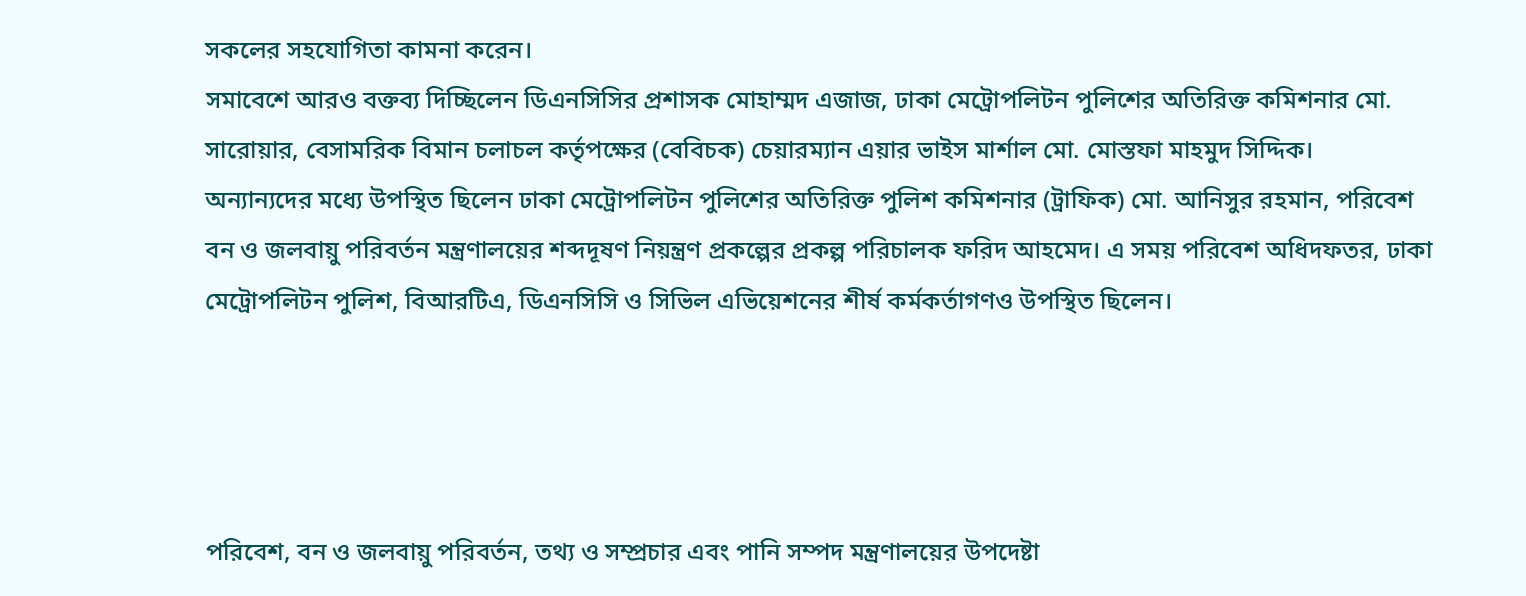সকলের সহযোগিতা কামনা করেন।
সমাবেশে আরও বক্তব্য দিচ্ছিলেন ডিএনসিসির প্রশাসক মোহাম্মদ এজাজ, ঢাকা মেট্রোপলিটন পুলিশের অতিরিক্ত কমিশনার মো. সারোয়ার, বেসামরিক বিমান চলাচল কর্তৃপক্ষের (বেবিচক) চেয়ারম্যান এয়ার ভাইস মার্শাল মো. মোস্তফা মাহমুদ সিদ্দিক।
অন্যান্যদের মধ্যে উপস্থিত ছিলেন ঢাকা মেট্রোপলিটন পুলিশের অতিরিক্ত পুলিশ কমিশনার (ট্রাফিক) মো. আনিসুর রহমান, পরিবেশ বন ও জলবায়ু পরিবর্তন মন্ত্রণালয়ের শব্দদূষণ নিয়ন্ত্রণ প্রকল্পের প্রকল্প পরিচালক ফরিদ আহমেদ। এ সময় পরিবেশ অধিদফতর, ঢাকা মেট্রোপলিটন পুলিশ, বিআরটিএ, ডিএনসিসি ও সিভিল এভিয়েশনের শীর্ষ কর্মকর্তাগণও উপস্থিত ছিলেন।




পরিবেশ, বন ও জলবায়ু পরিবর্তন, তথ্য ও সম্প্রচার এবং পানি সম্পদ মন্ত্রণালয়ের উপদেষ্টা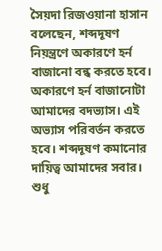সৈয়দা রিজওয়ানা হাসান বলেছেন, শব্দদূষণ নিয়ন্ত্রণে অকারণে হর্ন বাজানো বন্ধ করতে হবে। অকারণে হর্ন বাজানোটা আমাদের বদভ্যাস। এই অভ্যাস পরিবর্তন করতে হবে। শব্দদূষণ কমানোর দায়িত্ব আমাদের সবার। শুধু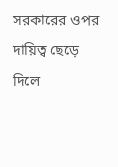সরকারের ওপর দায়িত্ব ছেড়ে দিলে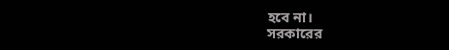হবে না।
সরকারের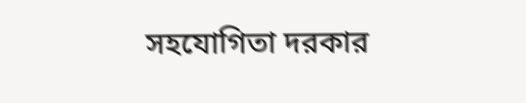সহযোগিতা দরকার